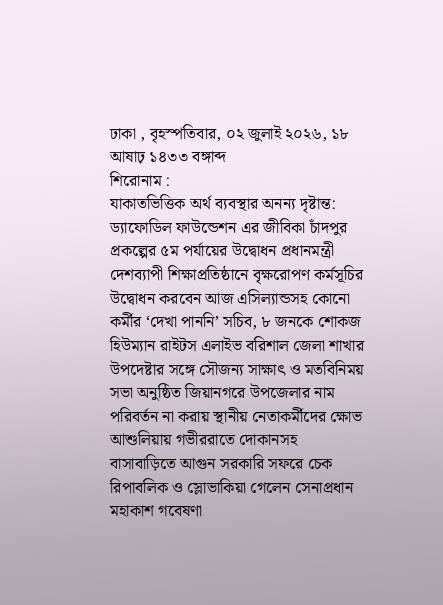ঢাকা , বৃহস্পতিবার, ০২ জুলাই ২০২৬, ১৮ আষাঢ় ১৪৩৩ বঙ্গাব্দ
শিরোনাম :
যাকাতভিত্তিক অর্থ ব্যবস্থার অনন্য দৃষ্টান্ত: ড্যাফোডিল ফাউন্ডেশন এর জীবিকা চাঁদপুর প্রকল্পের ৫ম পর্যায়ের উদ্বোধন প্রধানমন্ত্রী দেশব্যাপী শিক্ষাপ্রতিষ্ঠানে বৃক্ষরোপণ কর্মসূচির উদ্বোধন করবেন আজ এসিল্যান্ডসহ কোনো কর্মীর ‘দেখা পাননি’ সচিব, ৮ জনকে শোকজ হিউম্যান রাইটস এলাইভ বরিশাল জেলা শাখার উপদেষ্টার সঙ্গে সৌজন্য সাক্ষাৎ ও মতবিনিময় সভা অনুষ্ঠিত জিয়ানগরে উপজেলার নাম পরিবর্তন না করায় স্থানীয় নেতাকর্মীদের ক্ষোভ আশুলিয়ায় গভীররাতে দোকানসহ বাসাবাড়িতে আগুন সরকারি সফরে চেক রিপাবলিক ও স্লোভাকিয়া গেলেন সেনাপ্রধান মহাকাশ গবেষণা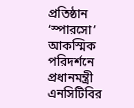প্রতিষ্ঠান ‘স্পারসো’ আকস্মিক পরিদর্শনে প্রধানমন্ত্রী এনসিটিবির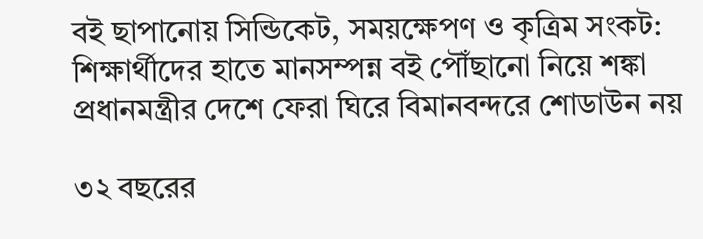বই ছাপানোয় সিন্ডিকেট, সময়ক্ষেপণ ও কৃত্রিম সংকট: শিক্ষার্থীদের হাতে মানসম্পন্ন বই পৌঁছানো নিয়ে শঙ্কা প্রধানমন্ত্রীর দেশে ফেরা ঘিরে বিমানবন্দরে শোডাউন নয়

৩২ বছরের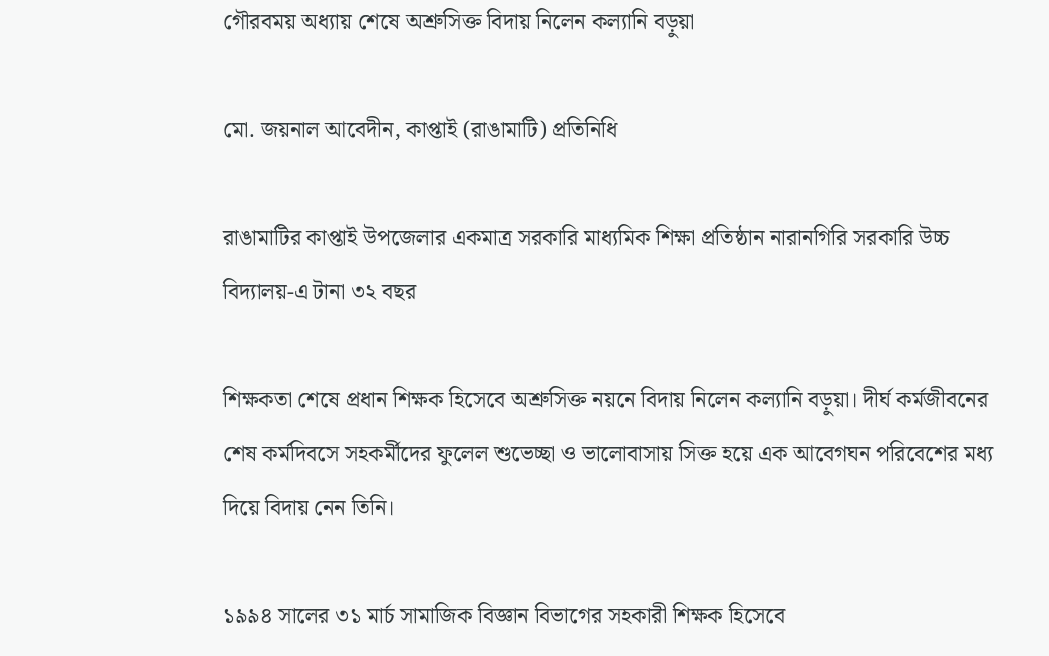গৌরবময় অধ্যায় শেষে অশ্রুসিক্ত বিদায় নিলেন কল্যানি বড়ুয়া

মো. জয়নাল আবেদীন, কাপ্তাই (রাঙামাটি) প্রতিনিধি

রাঙামাটির কাপ্তাই উপজেলার একমাত্র সরকারি মাধ্যমিক শিক্ষা প্রতিষ্ঠান নারানগিরি সরকারি উচ্চ বিদ্যালয়-এ টানা ৩২ বছর

শিক্ষকতা শেষে প্রধান শিক্ষক হিসেবে অশ্রুসিক্ত নয়নে বিদায় নিলেন কল্যানি বড়ুয়া। দীর্ঘ কর্মজীবনের শেষ কর্মদিবসে সহকর্মীদের ফুলেল শুভেচ্ছা ও ভালোবাসায় সিক্ত হয়ে এক আবেগঘন পরিবেশের মধ্য দিয়ে বিদায় নেন তিনি।

১৯৯৪ সালের ৩১ মার্চ সামাজিক বিজ্ঞান বিভাগের সহকারী শিক্ষক হিসেবে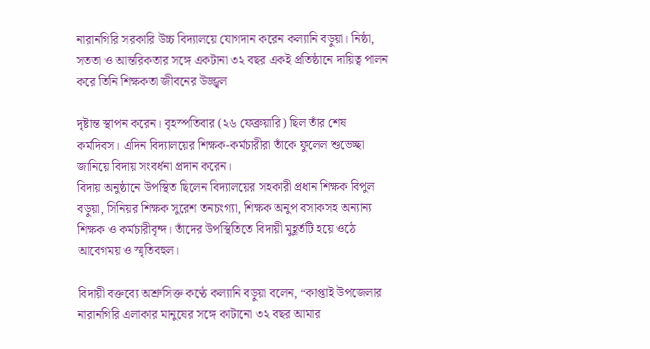নারানগিরি সরকারি উচ্চ বিদ্যালয়ে যোগদান করেন কল্যানি বড়ুয়া। নিষ্ঠা, সততা ও আন্তরিকতার সঙ্গে একটানা ৩২ বছর একই প্রতিষ্ঠানে দায়িত্ব পালন করে তিনি শিক্ষকতা জীবনের উজ্জ্বল

দৃষ্টান্ত স্থাপন করেন। বৃহস্পতিবার (২৬ ফেব্রুয়ারি) ছিল তাঁর শেষ কর্মদিবস। এদিন বিদ্যালয়ের শিক্ষক-কর্মচারীরা তাঁকে ফুলেল শুভেচ্ছা জানিয়ে বিদায় সংবর্ধনা প্রদান করেন।
বিদায় অনুষ্ঠানে উপস্থিত ছিলেন বিদ্যালয়ের সহকারী প্রধান শিক্ষক বিপুল বড়ুয়া, সিনিয়র শিক্ষক সুরেশ তনচংগ্যা, শিক্ষক অনুপ বসাকসহ অন্যান্য শিক্ষক ও কর্মচারীবৃন্দ। তাঁদের উপস্থিতিতে বিদায়ী মুহূর্তটি হয়ে ওঠে আবেগময় ও স্মৃতিবহুল।

বিদায়ী বক্তব্যে অশ্রুসিক্ত কণ্ঠে কল্যানি বড়ুয়া বলেন, “কাপ্তাই উপজেলার নারানগিরি এলাকার মানুষের সঙ্গে কাটানো ৩২ বছর আমার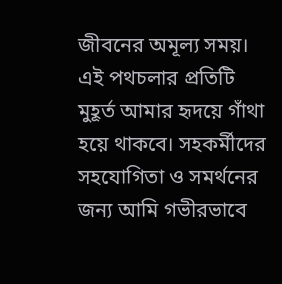জীবনের অমূল্য সময়। এই পথচলার প্রতিটি মুহূর্ত আমার হৃদয়ে গাঁথা হয়ে থাকবে। সহকর্মীদের সহযোগিতা ও সমর্থনের জন্য আমি গভীরভাবে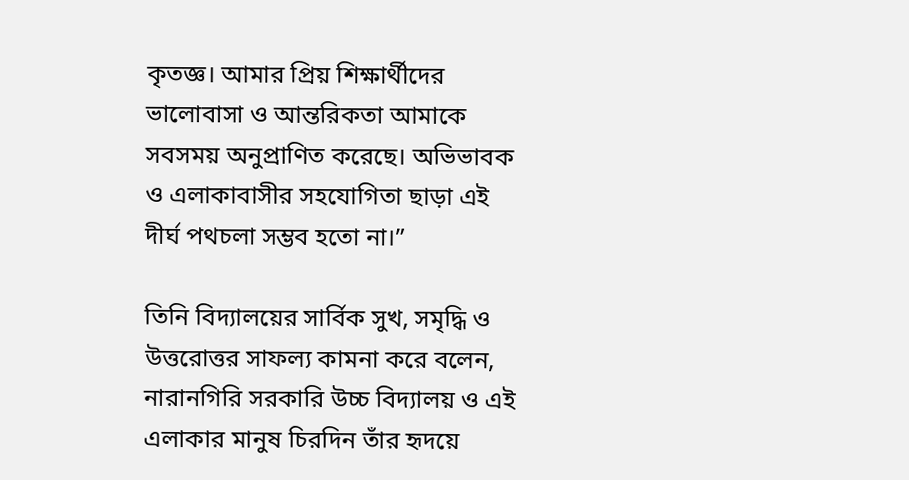কৃতজ্ঞ। আমার প্রিয় শিক্ষার্থীদের ভালোবাসা ও আন্তরিকতা আমাকে সবসময় অনুপ্রাণিত করেছে। অভিভাবক ও এলাকাবাসীর সহযোগিতা ছাড়া এই দীর্ঘ পথচলা সম্ভব হতো না।”

তিনি বিদ্যালয়ের সার্বিক সুখ, সমৃদ্ধি ও উত্তরোত্তর সাফল্য কামনা করে বলেন, নারানগিরি সরকারি উচ্চ বিদ্যালয় ও এই এলাকার মানুষ চিরদিন তাঁর হৃদয়ে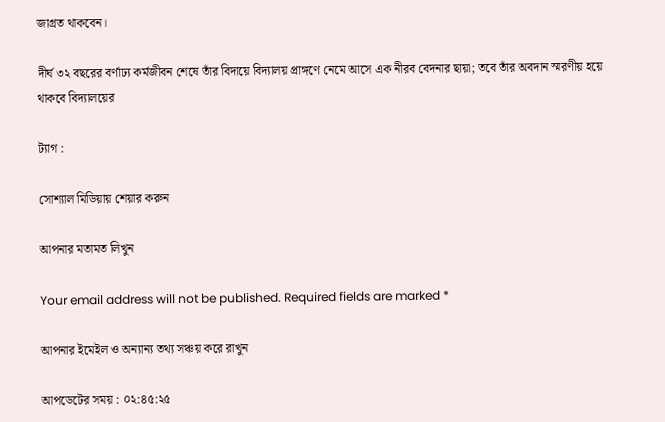জাগ্রত থাকবেন।

দীর্ঘ ৩২ বছরের বর্ণাঢ্য কর্মজীবন শেষে তাঁর বিদায়ে বিদ্যালয় প্রাঙ্গণে নেমে আসে এক নীরব বেদনার ছায়া; তবে তাঁর অবদান স্মরণীয় হয়ে থাকবে বিদ্যালয়ের

ট্যাগ :

সোশ্যাল মিডিয়ায় শেয়ার করুন

আপনার মতামত লিখুন

Your email address will not be published. Required fields are marked *

আপনার ইমেইল ও অন্যান্য তথ্য সঞ্চয় করে রাখুন

আপডেটের সময় : ০২:৪৫:২৫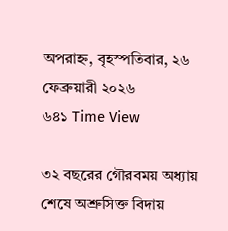অপরাহ্ন, বৃহস্পতিবার, ২৬ ফেব্রুয়ারী ২০২৬
৬৪১ Time View

৩২ বছরের গৌরবময় অধ্যায় শেষে অশ্রুসিক্ত বিদায়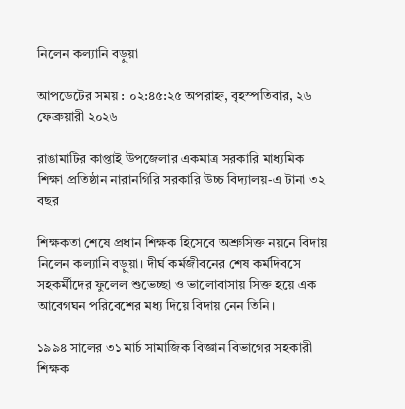নিলেন কল্যানি বড়ুয়া

আপডেটের সময় : ০২:৪৫:২৫ অপরাহ্ন, বৃহস্পতিবার, ২৬ ফেব্রুয়ারী ২০২৬

রাঙামাটির কাপ্তাই উপজেলার একমাত্র সরকারি মাধ্যমিক শিক্ষা প্রতিষ্ঠান নারানগিরি সরকারি উচ্চ বিদ্যালয়-এ টানা ৩২ বছর

শিক্ষকতা শেষে প্রধান শিক্ষক হিসেবে অশ্রুসিক্ত নয়নে বিদায় নিলেন কল্যানি বড়ুয়া। দীর্ঘ কর্মজীবনের শেষ কর্মদিবসে সহকর্মীদের ফুলেল শুভেচ্ছা ও ভালোবাসায় সিক্ত হয়ে এক আবেগঘন পরিবেশের মধ্য দিয়ে বিদায় নেন তিনি।

১৯৯৪ সালের ৩১ মার্চ সামাজিক বিজ্ঞান বিভাগের সহকারী শিক্ষক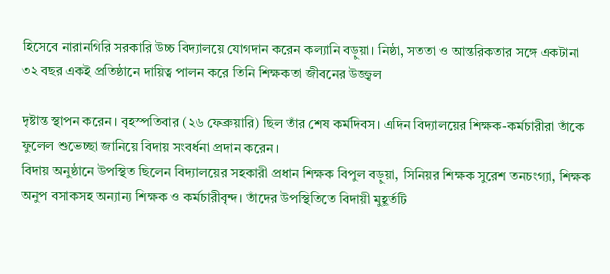হিসেবে নারানগিরি সরকারি উচ্চ বিদ্যালয়ে যোগদান করেন কল্যানি বড়ুয়া। নিষ্ঠা, সততা ও আন্তরিকতার সঙ্গে একটানা ৩২ বছর একই প্রতিষ্ঠানে দায়িত্ব পালন করে তিনি শিক্ষকতা জীবনের উজ্জ্বল

দৃষ্টান্ত স্থাপন করেন। বৃহস্পতিবার (২৬ ফেব্রুয়ারি) ছিল তাঁর শেষ কর্মদিবস। এদিন বিদ্যালয়ের শিক্ষক-কর্মচারীরা তাঁকে ফুলেল শুভেচ্ছা জানিয়ে বিদায় সংবর্ধনা প্রদান করেন।
বিদায় অনুষ্ঠানে উপস্থিত ছিলেন বিদ্যালয়ের সহকারী প্রধান শিক্ষক বিপুল বড়ুয়া, সিনিয়র শিক্ষক সুরেশ তনচংগ্যা, শিক্ষক অনুপ বসাকসহ অন্যান্য শিক্ষক ও কর্মচারীবৃন্দ। তাঁদের উপস্থিতিতে বিদায়ী মুহূর্তটি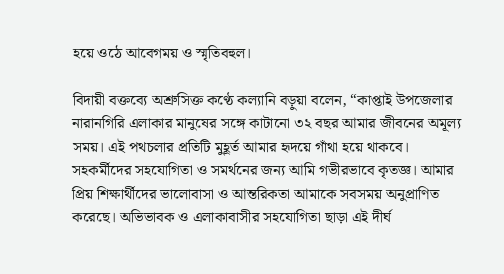হয়ে ওঠে আবেগময় ও স্মৃতিবহুল।

বিদায়ী বক্তব্যে অশ্রুসিক্ত কণ্ঠে কল্যানি বড়ুয়া বলেন, “কাপ্তাই উপজেলার নারানগিরি এলাকার মানুষের সঙ্গে কাটানো ৩২ বছর আমার জীবনের অমূল্য সময়। এই পথচলার প্রতিটি মুহূর্ত আমার হৃদয়ে গাঁথা হয়ে থাকবে। সহকর্মীদের সহযোগিতা ও সমর্থনের জন্য আমি গভীরভাবে কৃতজ্ঞ। আমার প্রিয় শিক্ষার্থীদের ভালোবাসা ও আন্তরিকতা আমাকে সবসময় অনুপ্রাণিত করেছে। অভিভাবক ও এলাকাবাসীর সহযোগিতা ছাড়া এই দীর্ঘ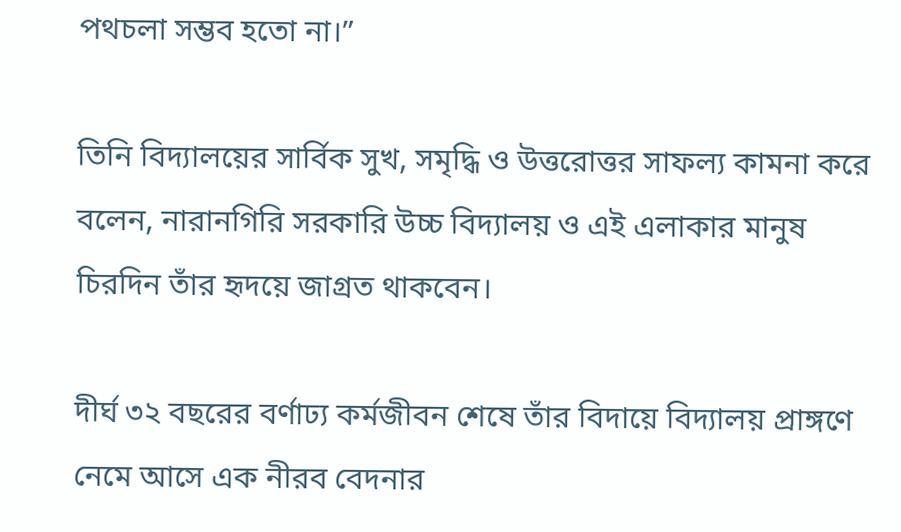পথচলা সম্ভব হতো না।”

তিনি বিদ্যালয়ের সার্বিক সুখ, সমৃদ্ধি ও উত্তরোত্তর সাফল্য কামনা করে বলেন, নারানগিরি সরকারি উচ্চ বিদ্যালয় ও এই এলাকার মানুষ চিরদিন তাঁর হৃদয়ে জাগ্রত থাকবেন।

দীর্ঘ ৩২ বছরের বর্ণাঢ্য কর্মজীবন শেষে তাঁর বিদায়ে বিদ্যালয় প্রাঙ্গণে নেমে আসে এক নীরব বেদনার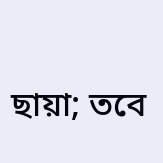ছায়া; তবে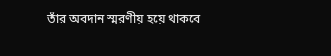তাঁর অবদান স্মরণীয় হয়ে থাকবে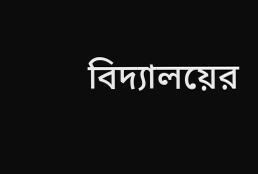বিদ্যালয়ের